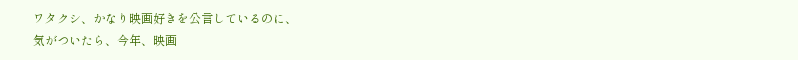ワタクシ、かなり映画好きを公言しているのに、
気がついたら、今年、映画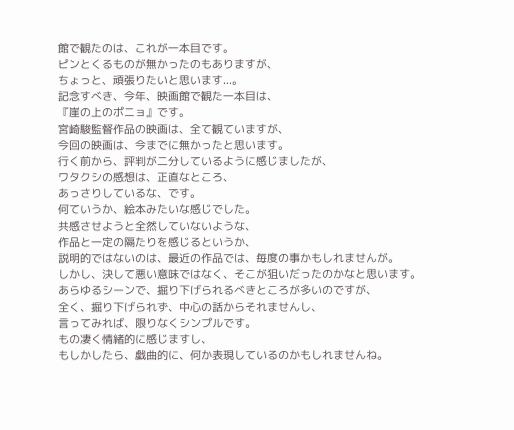館で観たのは、これが一本目です。
ピンとくるものが無かったのもありますが、
ちょっと、頑張りたいと思います...。
記念すべき、今年、映画館で観た一本目は、
『崖の上のポニョ』です。
宮崎駿監督作品の映画は、全て観ていますが、
今回の映画は、今までに無かったと思います。
行く前から、評判が二分しているように感じましたが、
ワタクシの感想は、正直なところ、
あっさりしているな、です。
何ていうか、絵本みたいな感じでした。
共感させようと全然していないような、
作品と一定の隔たりを感じるというか、
説明的ではないのは、最近の作品では、毎度の事かもしれませんが。
しかし、決して悪い意味ではなく、そこが狙いだったのかなと思います。
あらゆるシーンで、掘り下げられるべきところが多いのですが、
全く、掘り下げられず、中心の話からそれませんし、
言ってみれば、限りなくシンプルです。
もの凄く情緒的に感じますし、
もしかしたら、戯曲的に、何か表現しているのかもしれませんね。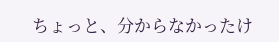ちょっと、分からなかったけ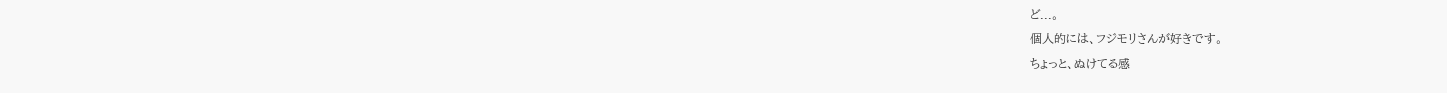ど...。
個人的には、フジモリさんが好きです。
ちょっと、ぬけてる感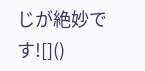じが絶妙です![]()